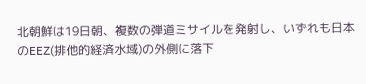北朝鮮は19日朝、複数の弾道ミサイルを発射し、いずれも日本のEEZ(排他的経済水域)の外側に落下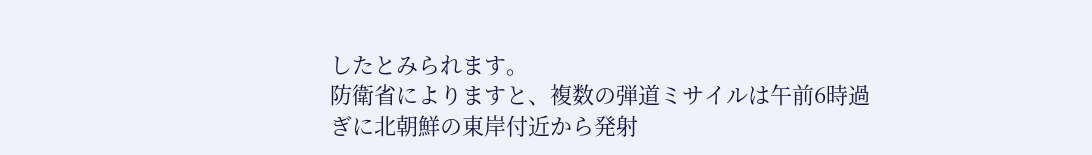したとみられます。
防衛省によりますと、複数の弾道ミサイルは午前6時過ぎに北朝鮮の東岸付近から発射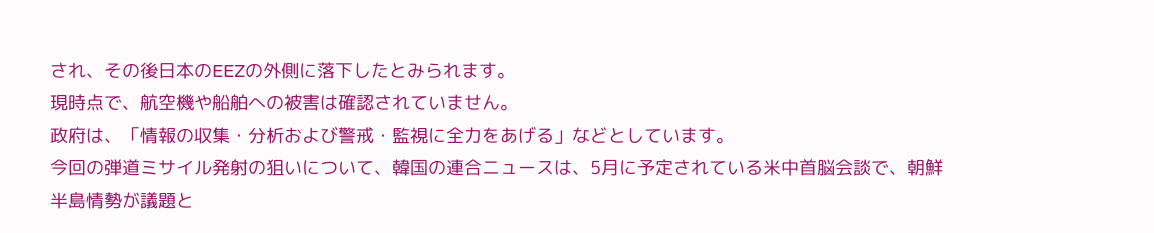され、その後日本のEEZの外側に落下したとみられます。
現時点で、航空機や船舶への被害は確認されていません。
政府は、「情報の収集・分析および警戒・監視に全力をあげる」などとしています。
今回の弾道ミサイル発射の狙いについて、韓国の連合ニュースは、5月に予定されている米中首脳会談で、朝鮮半島情勢が議題と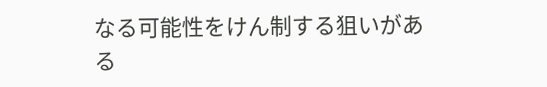なる可能性をけん制する狙いがある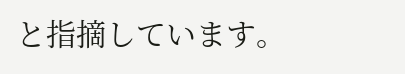と指摘しています。